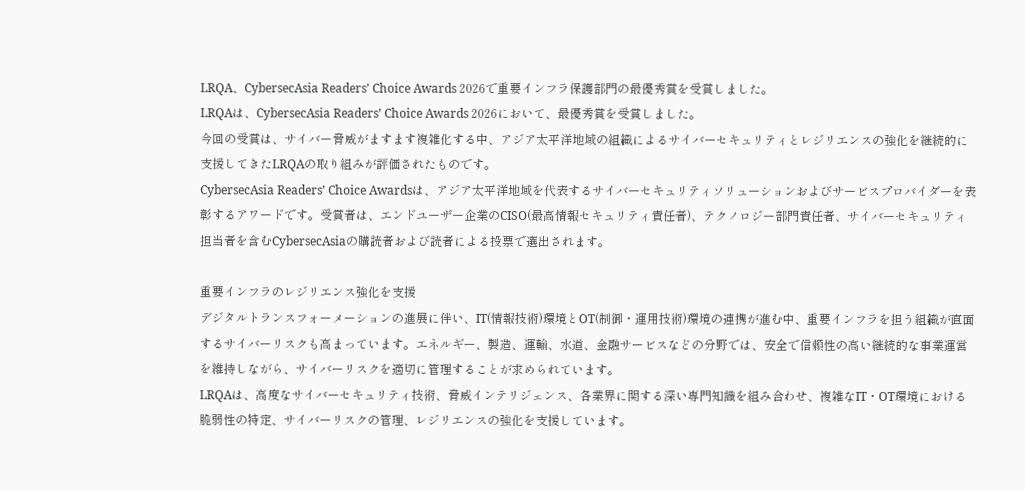LRQA、CybersecAsia Readers’ Choice Awards 2026で重要インフラ保護部門の最優秀賞を受賞しました。
LRQAは、CybersecAsia Readers’ Choice Awards 2026において、最優秀賞を受賞しました。
今回の受賞は、サイバー脅威がますます複雑化する中、アジア太平洋地域の組織によるサイバーセキュリティとレジリエンスの強化を継続的に支援してきたLRQAの取り組みが評価されたものです。
CybersecAsia Readers’ Choice Awardsは、アジア太平洋地域を代表するサイバーセキュリティソリューションおよびサービスプロバイダーを表彰するアワードです。受賞者は、エンドユーザー企業のCISO(最高情報セキュリティ責任者)、テクノロジー部門責任者、サイバーセキュリティ担当者を含むCybersecAsiaの購読者および読者による投票で選出されます。

重要インフラのレジリエンス強化を支援
デジタルトランスフォーメーションの進展に伴い、IT(情報技術)環境とOT(制御・運用技術)環境の連携が進む中、重要インフラを担う組織が直面するサイバーリスクも高まっています。エネルギー、製造、運輸、水道、金融サービスなどの分野では、安全で信頼性の高い継続的な事業運営を維持しながら、サイバーリスクを適切に管理することが求められています。
LRQAは、高度なサイバーセキュリティ技術、脅威インテリジェンス、各業界に関する深い専門知識を組み合わせ、複雑なIT・OT環境における脆弱性の特定、サイバーリスクの管理、レジリエンスの強化を支援しています。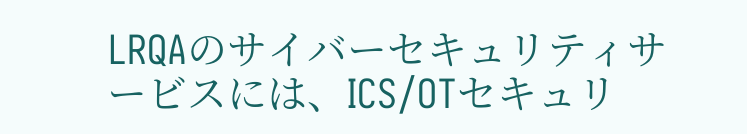LRQAのサイバーセキュリティサービスには、ICS/OTセキュリ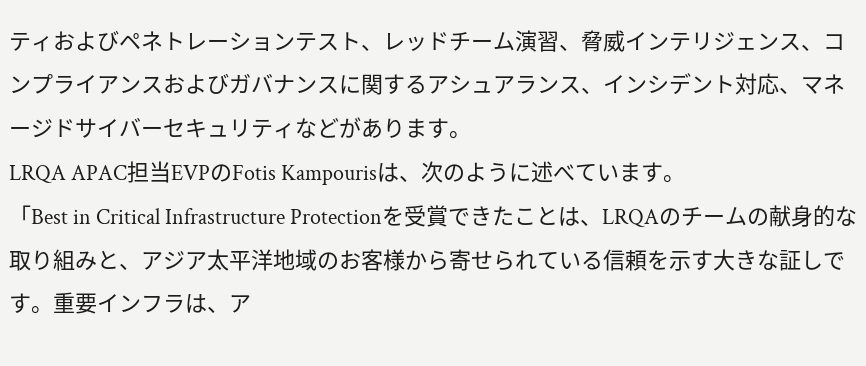ティおよびペネトレーションテスト、レッドチーム演習、脅威インテリジェンス、コンプライアンスおよびガバナンスに関するアシュアランス、インシデント対応、マネージドサイバーセキュリティなどがあります。
LRQA APAC担当EVPのFotis Kampourisは、次のように述べています。
「Best in Critical Infrastructure Protectionを受賞できたことは、LRQAのチームの献身的な取り組みと、アジア太平洋地域のお客様から寄せられている信頼を示す大きな証しです。重要インフラは、ア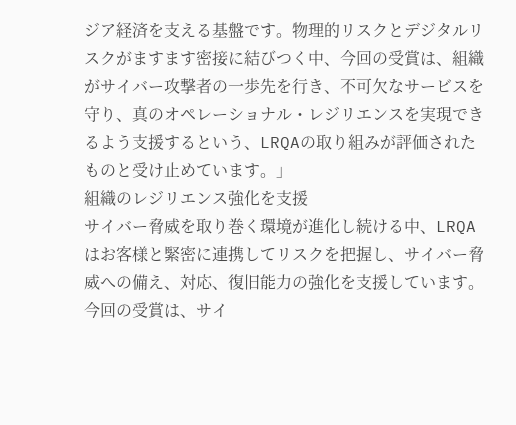ジア経済を支える基盤です。物理的リスクとデジタルリスクがますます密接に結びつく中、今回の受賞は、組織がサイバー攻撃者の一歩先を行き、不可欠なサービスを守り、真のオペレーショナル・レジリエンスを実現できるよう支援するという、LRQAの取り組みが評価されたものと受け止めています。」
組織のレジリエンス強化を支援
サイバー脅威を取り巻く環境が進化し続ける中、LRQAはお客様と緊密に連携してリスクを把握し、サイバー脅威への備え、対応、復旧能力の強化を支援しています。
今回の受賞は、サイ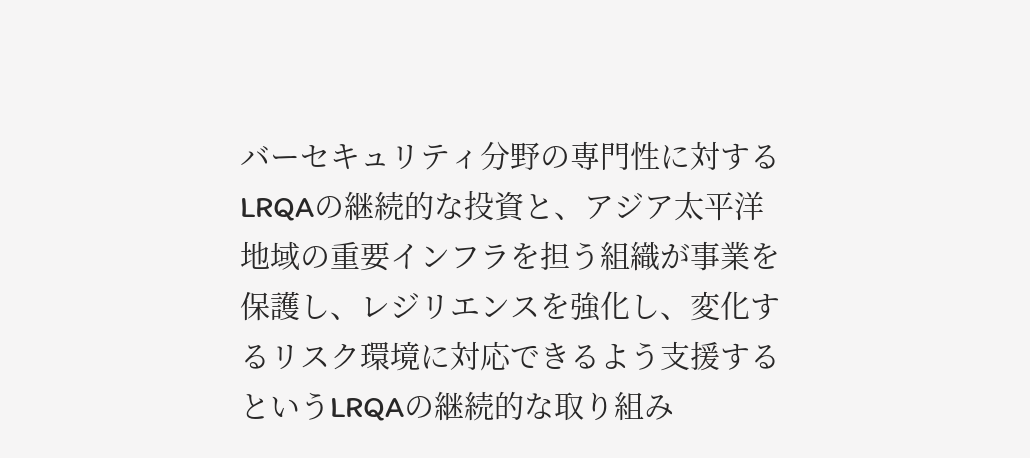バーセキュリティ分野の専門性に対するLRQAの継続的な投資と、アジア太平洋地域の重要インフラを担う組織が事業を保護し、レジリエンスを強化し、変化するリスク環境に対応できるよう支援するというLRQAの継続的な取り組み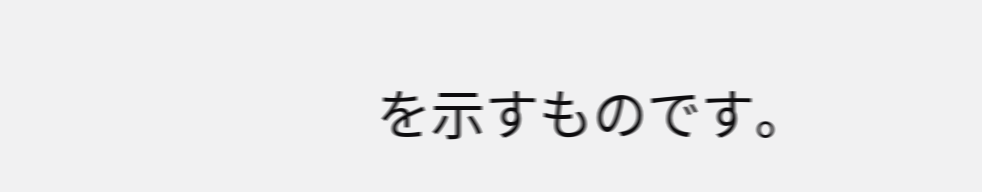を示すものです。